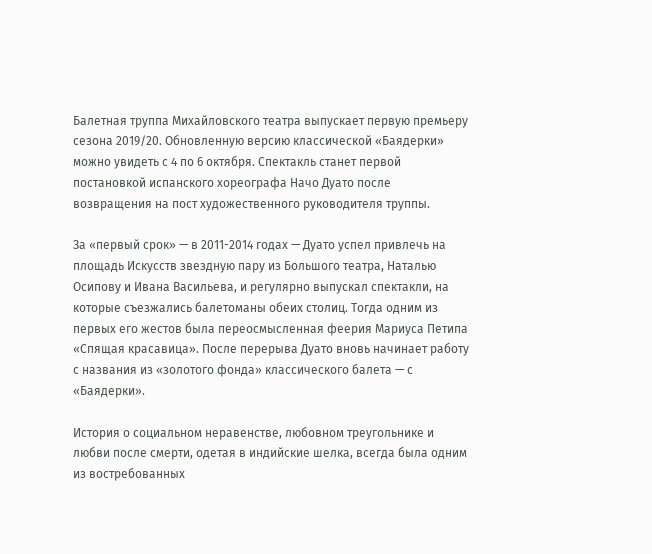Балетная труппа Михайловского театра выпускает первую премьеру сезона 2019/20. Обновленную версию классической «Баядерки» можно увидеть с 4 по 6 октября. Спектакль станет первой постановкой испанского хореографа Начо Дуато после возвращения на пост художественного руководителя труппы.

За «первый срок» — в 2011-2014 годах — Дуато успел привлечь на площадь Искусств звездную пару из Большого театра, Наталью Осипову и Ивана Васильева, и регулярно выпускал спектакли, на которые съезжались балетоманы обеих столиц. Тогда одним из первых его жестов была переосмысленная феерия Мариуса Петипа «Спящая красавица». После перерыва Дуато вновь начинает работу с названия из «золотого фонда» классического балета — с «Баядерки».

История о социальном неравенстве, любовном треугольнике и любви после смерти, одетая в индийские шелка, всегда была одним из востребованных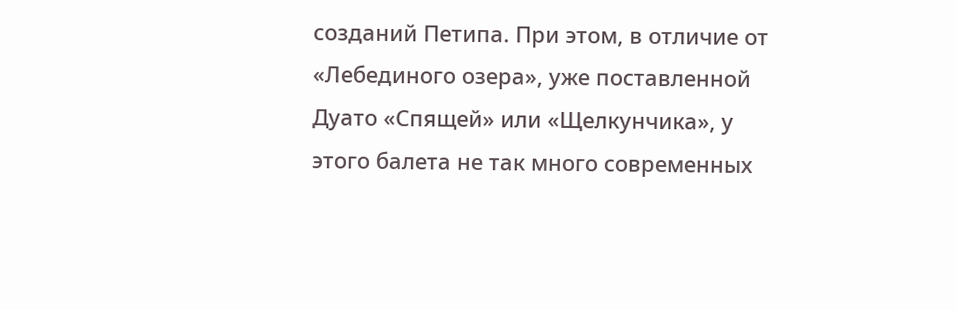созданий Петипа. При этом, в отличие от «Лебединого озера», уже поставленной Дуато «Спящей» или «Щелкунчика», у этого балета не так много современных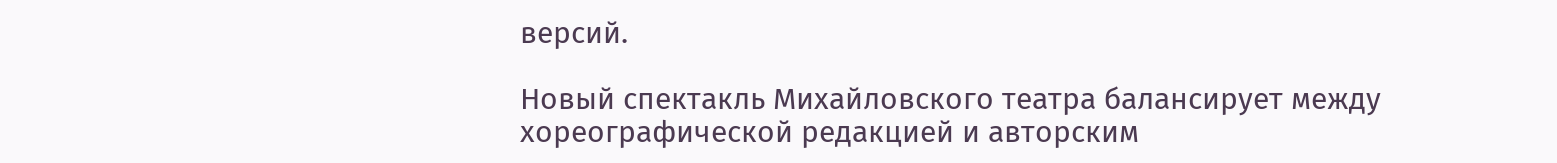версий.

Новый спектакль Михайловского театра балансирует между хореографической редакцией и авторским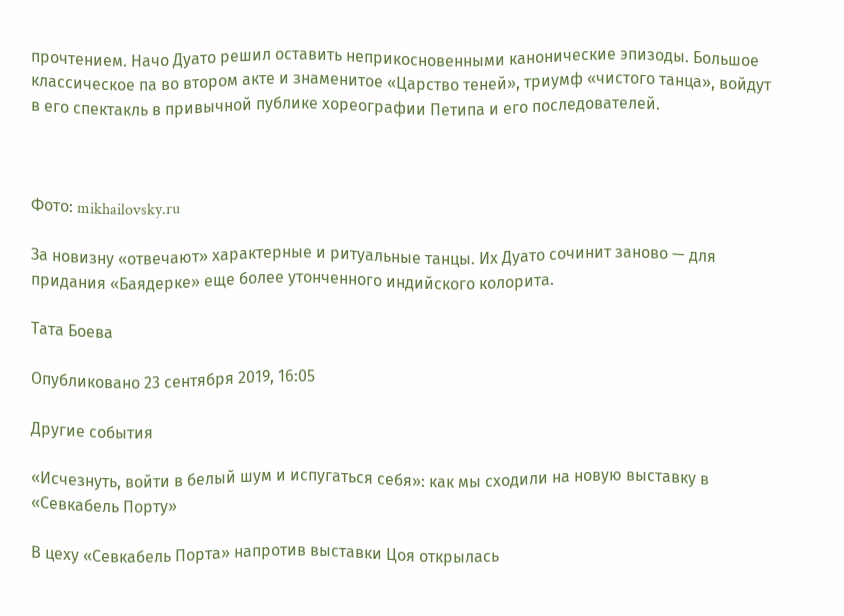прочтением. Начо Дуато решил оставить неприкосновенными канонические эпизоды. Большое классическое па во втором акте и знаменитое «Царство теней», триумф «чистого танца», войдут в его спектакль в привычной публике хореографии Петипа и его последователей.



Фото: mikhailovsky.ru

За новизну «отвечают» характерные и ритуальные танцы. Их Дуато сочинит заново — для придания «Баядерке» еще более утонченного индийского колорита.

Тата Боева

Опубликовано 23 сентября 2019, 16:05

Другие события

«Исчезнуть, войти в белый шум и испугаться себя»: как мы сходили на новую выставку в «Севкабель Порту»

В цеху «Севкабель Порта» напротив выставки Цоя открылась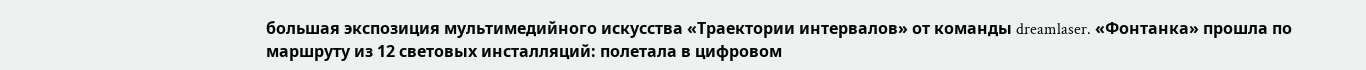большая экспозиция мультимедийного искусства «Траектории интервалов» от команды dreamlaser. «Фонтанка» прошла по маршруту из 12 световых инсталляций: полетала в цифровом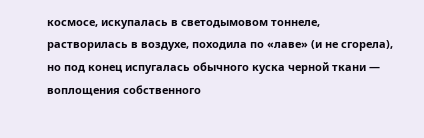космосе, искупалась в светодымовом тоннеле, растворилась в воздухе, походила по «лаве» (и не сгорела), но под конец испугалась обычного куска черной ткани — воплощения собственного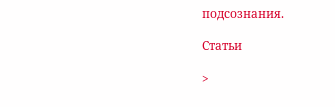подсознания.

Статьи

>